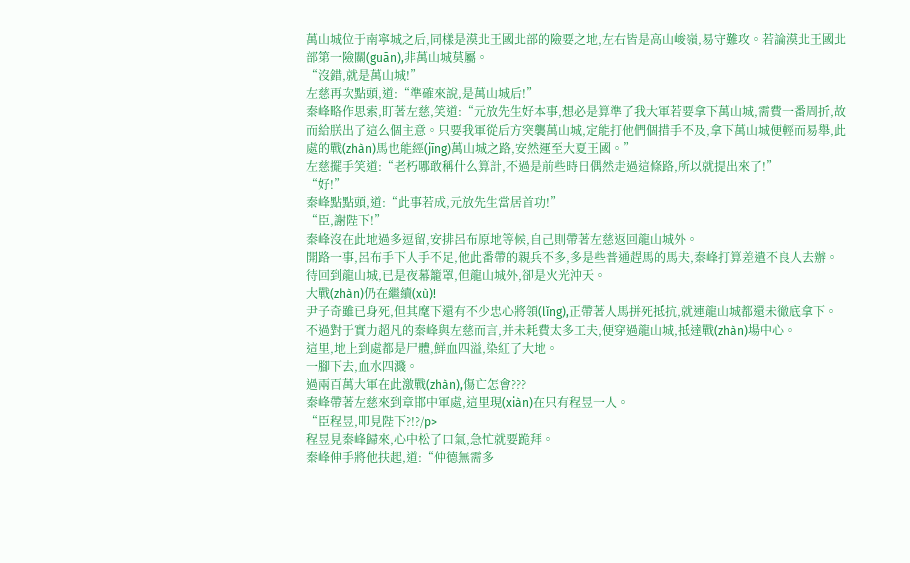萬山城位于南寧城之后,同樣是漠北王國北部的險要之地,左右皆是高山峻嶺,易守難攻。若論漠北王國北部第一險關(guān),非萬山城莫屬。
“沒錯,就是萬山城!”
左慈再次點頭,道:“準確來說,是萬山城后!”
秦峰略作思索,盯著左慈,笑道:“元放先生好本事,想必是算準了我大軍若要拿下萬山城,需費一番周折,故而給朕出了這么個主意。只要我軍從后方突襲萬山城,定能打他們個措手不及,拿下萬山城便輕而易舉,此處的戰(zhàn)馬也能經(jīng)萬山城之路,安然運至大夏王國。”
左慈擺手笑道:“老朽哪敢稱什么算計,不過是前些時日偶然走過這條路,所以就提出來了!”
“好!”
秦峰點點頭,道:“此事若成,元放先生當居首功!”
“臣,謝陛下!”
秦峰沒在此地過多逗留,安排呂布原地等候,自己則帶著左慈返回龍山城外。
開路一事,呂布手下人手不足,他此番帶的親兵不多,多是些普通趕馬的馬夫,秦峰打算差遣不良人去辦。
待回到龍山城,已是夜幕籠罩,但龍山城外,卻是火光沖天。
大戰(zhàn)仍在繼續(xù)!
尹子奇雖已身死,但其麾下還有不少忠心將領(lǐng),正帶著人馬拼死抵抗,就連龍山城都還未徹底拿下。
不過對于實力超凡的秦峰與左慈而言,并未耗費太多工夫,便穿過龍山城,抵達戰(zhàn)場中心。
這里,地上到處都是尸體,鮮血四溢,染紅了大地。
一腳下去,血水四濺。
過兩百萬大軍在此激戰(zhàn),傷亡怎會???
秦峰帶著左慈來到章邯中軍處,這里現(xiàn)在只有程昱一人。
“臣程昱,叩見陛下?!?/p>
程昱見秦峰歸來,心中松了口氣,急忙就要跪拜。
秦峰伸手將他扶起,道:“仲德無需多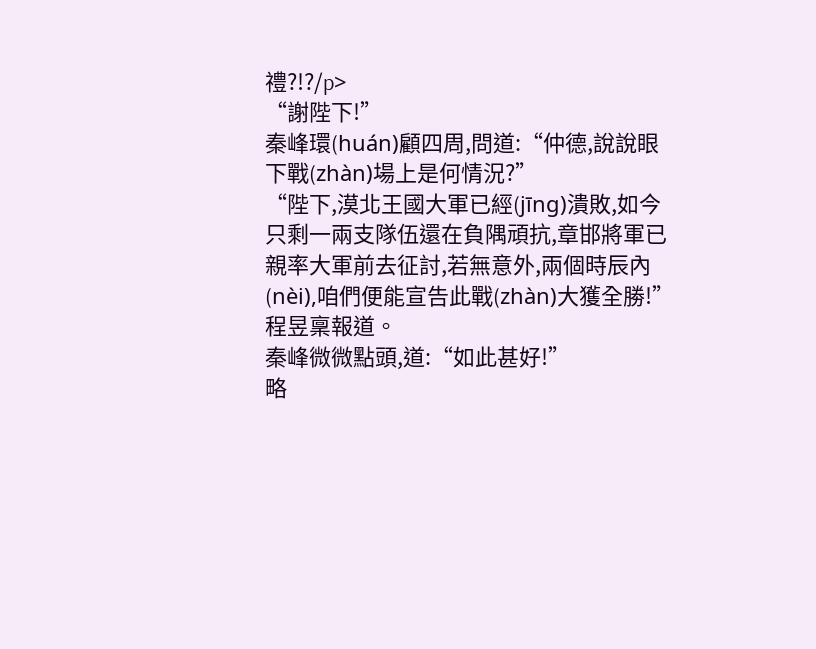禮?!?/p>
“謝陛下!”
秦峰環(huán)顧四周,問道:“仲德,說說眼下戰(zhàn)場上是何情況?”
“陛下,漠北王國大軍已經(jīng)潰敗,如今只剩一兩支隊伍還在負隅頑抗,章邯將軍已親率大軍前去征討,若無意外,兩個時辰內(nèi),咱們便能宣告此戰(zhàn)大獲全勝!”程昱稟報道。
秦峰微微點頭,道:“如此甚好!”
略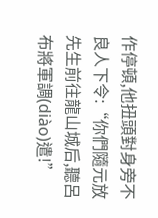作停頓,他扭頭對身旁不良人下令:“你們隨元放先生前往龍山城后,聽呂布將軍調(diào)遣!”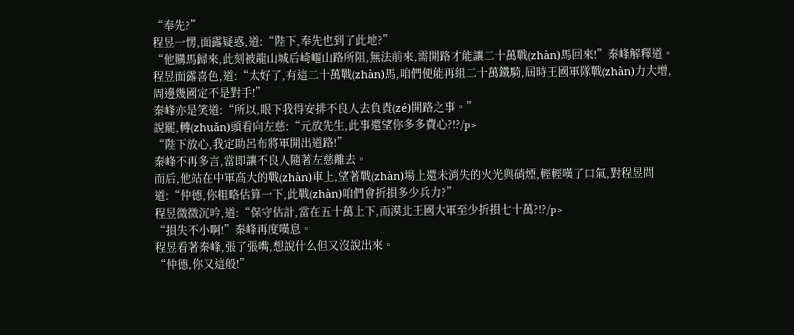“奉先?”
程昱一愣,面露疑惑,道:“陛下,奉先也到了此地?”
“他購馬歸來,此刻被龍山城后崎嶇山路所阻,無法前來,需開路才能讓二十萬戰(zhàn)馬回來!”秦峰解釋道。
程昱面露喜色,道:“太好了,有這二十萬戰(zhàn)馬,咱們便能再組二十萬鐵騎,屆時王國軍隊戰(zhàn)力大增,周邊幾國定不是對手!”
秦峰亦是笑道:“所以,眼下我得安排不良人去負責(zé)開路之事。”
說罷,轉(zhuǎn)頭看向左慈:“元放先生,此事還望你多多費心?!?/p>
“陛下放心,我定助呂布將軍開出道路!”
秦峰不再多言,當即讓不良人隨著左慈離去。
而后,他站在中軍高大的戰(zhàn)車上,望著戰(zhàn)場上還未消失的火光與硝煙,輕輕嘆了口氣,對程昱問道:“仲德,你粗略估算一下,此戰(zhàn)咱們會折損多少兵力?”
程昱微微沉吟,道:“保守估計,當在五十萬上下,而漠北王國大軍至少折損七十萬?!?/p>
“損失不小啊!”秦峰再度嘆息。
程昱看著秦峰,張了張嘴,想說什么但又沒說出來。
“仲德,你又這般!”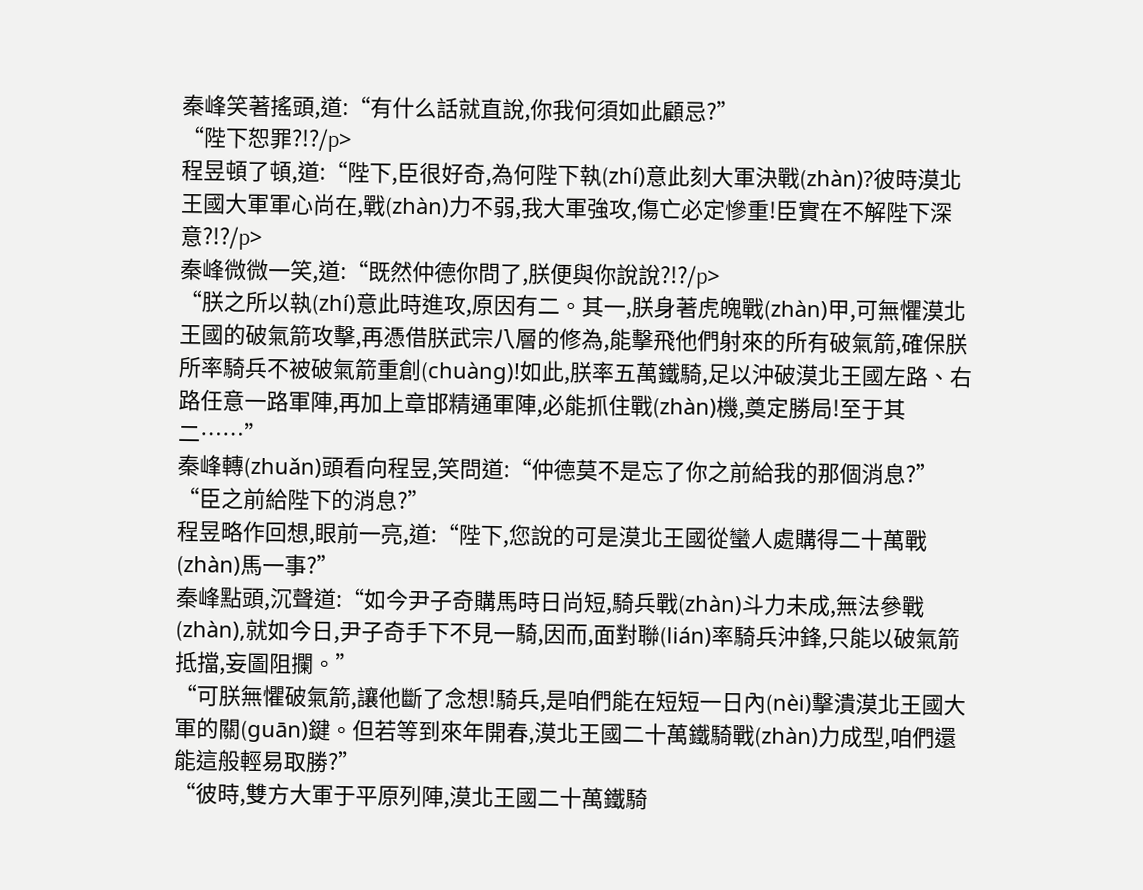秦峰笑著搖頭,道:“有什么話就直說,你我何須如此顧忌?”
“陛下恕罪?!?/p>
程昱頓了頓,道:“陛下,臣很好奇,為何陛下執(zhí)意此刻大軍決戰(zhàn)?彼時漠北王國大軍軍心尚在,戰(zhàn)力不弱,我大軍強攻,傷亡必定慘重!臣實在不解陛下深意?!?/p>
秦峰微微一笑,道:“既然仲德你問了,朕便與你說說?!?/p>
“朕之所以執(zhí)意此時進攻,原因有二。其一,朕身著虎魄戰(zhàn)甲,可無懼漠北王國的破氣箭攻擊,再憑借朕武宗八層的修為,能擊飛他們射來的所有破氣箭,確保朕所率騎兵不被破氣箭重創(chuàng)!如此,朕率五萬鐵騎,足以沖破漠北王國左路、右路任意一路軍陣,再加上章邯精通軍陣,必能抓住戰(zhàn)機,奠定勝局!至于其二……”
秦峰轉(zhuǎn)頭看向程昱,笑問道:“仲德莫不是忘了你之前給我的那個消息?”
“臣之前給陛下的消息?”
程昱略作回想,眼前一亮,道:“陛下,您說的可是漠北王國從蠻人處購得二十萬戰(zhàn)馬一事?”
秦峰點頭,沉聲道:“如今尹子奇購馬時日尚短,騎兵戰(zhàn)斗力未成,無法參戰(zhàn),就如今日,尹子奇手下不見一騎,因而,面對聯(lián)率騎兵沖鋒,只能以破氣箭抵擋,妄圖阻攔。”
“可朕無懼破氣箭,讓他斷了念想!騎兵,是咱們能在短短一日內(nèi)擊潰漠北王國大軍的關(guān)鍵。但若等到來年開春,漠北王國二十萬鐵騎戰(zhàn)力成型,咱們還能這般輕易取勝?”
“彼時,雙方大軍于平原列陣,漠北王國二十萬鐵騎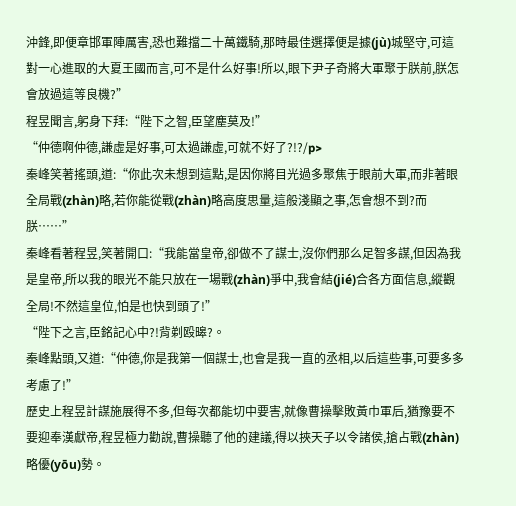沖鋒,即便章邯軍陣厲害,恐也難擋二十萬鐵騎,那時最佳選擇便是據(jù)城堅守,可這對一心進取的大夏王國而言,可不是什么好事!所以,眼下尹子奇將大軍聚于朕前,朕怎會放過這等良機?”
程昱聞言,躬身下拜:“陛下之智,臣望塵莫及!”
“仲德啊仲德,謙虛是好事,可太過謙虛,可就不好了?!?/p>
秦峰笑著搖頭,道:“你此次未想到這點,是因你將目光過多聚焦于眼前大軍,而非著眼全局戰(zhàn)略,若你能從戰(zhàn)略高度思量,這般淺顯之事,怎會想不到?而朕……”
秦峰看著程昱,笑著開口:“我能當皇帝,卻做不了謀士,沒你們那么足智多謀,但因為我是皇帝,所以我的眼光不能只放在一場戰(zhàn)爭中,我會結(jié)合各方面信息,縱觀全局!不然這皇位,怕是也快到頭了!”
“陛下之言,臣銘記心中?!背剃殴暤?。
秦峰點頭,又道:“仲德,你是我第一個謀士,也會是我一直的丞相,以后這些事,可要多多考慮了!”
歷史上程昱計謀施展得不多,但每次都能切中要害,就像曹操擊敗黃巾軍后,猶豫要不要迎奉漢獻帝,程昱極力勸說,曹操聽了他的建議,得以挾天子以令諸侯,搶占戰(zhàn)略優(yōu)勢。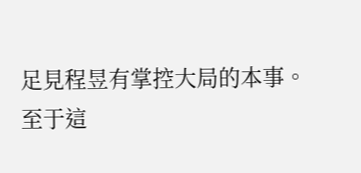足見程昱有掌控大局的本事。
至于這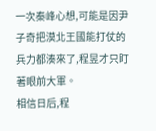一次秦峰心想,可能是因尹子奇把漠北王國能打仗的兵力都湊來了,程昱才只盯著眼前大軍。
相信日后,程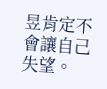昱肯定不會讓自己失望。